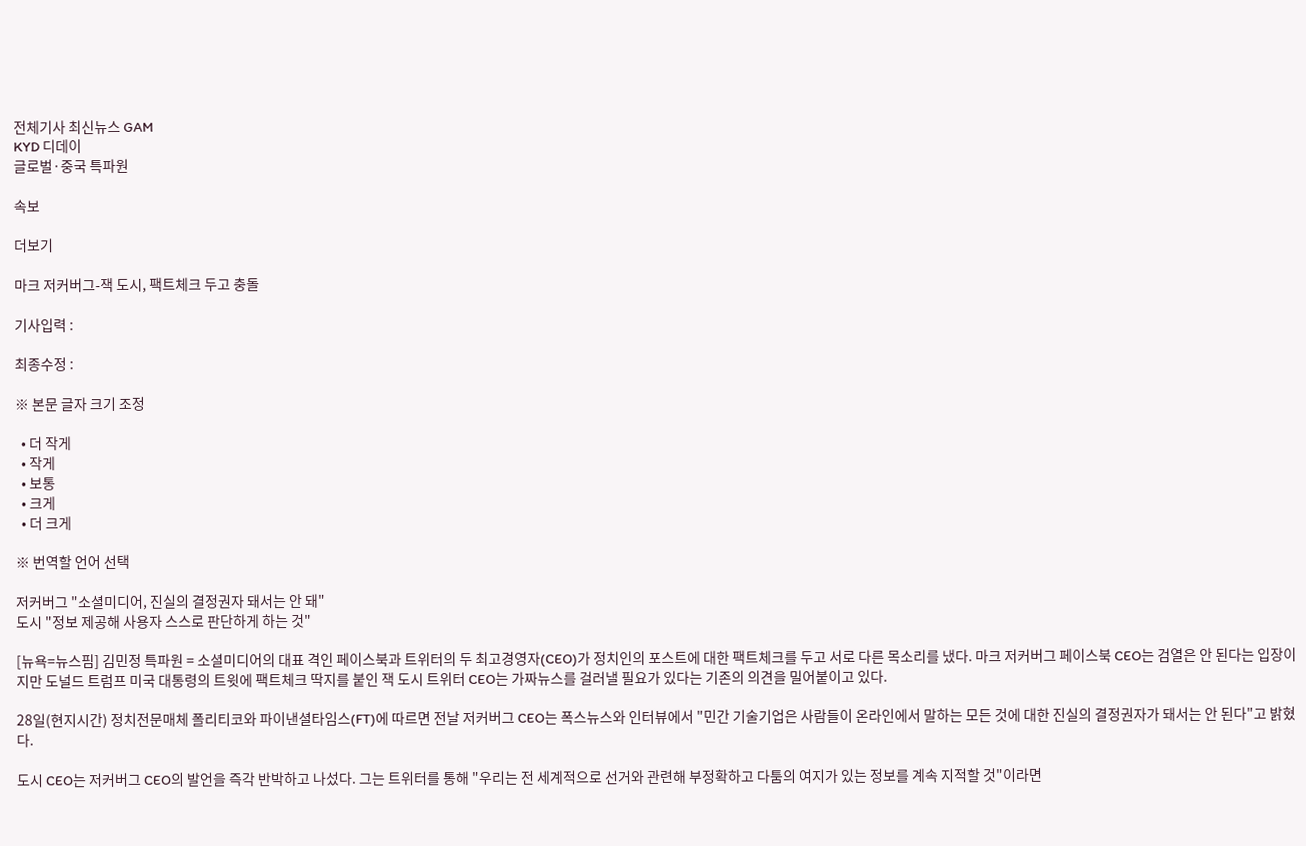전체기사 최신뉴스 GAM
KYD 디데이
글로벌·중국 특파원

속보

더보기

마크 저커버그-잭 도시, 팩트체크 두고 충돌

기사입력 :

최종수정 :

※ 본문 글자 크기 조정

  • 더 작게
  • 작게
  • 보통
  • 크게
  • 더 크게

※ 번역할 언어 선택

저커버그 "소셜미디어, 진실의 결정권자 돼서는 안 돼"
도시 "정보 제공해 사용자 스스로 판단하게 하는 것"

[뉴욕=뉴스핌] 김민정 특파원 = 소셜미디어의 대표 격인 페이스북과 트위터의 두 최고경영자(CEO)가 정치인의 포스트에 대한 팩트체크를 두고 서로 다른 목소리를 냈다. 마크 저커버그 페이스북 CEO는 검열은 안 된다는 입장이지만 도널드 트럼프 미국 대통령의 트윗에 팩트체크 딱지를 붙인 잭 도시 트위터 CEO는 가짜뉴스를 걸러낼 필요가 있다는 기존의 의견을 밀어붙이고 있다.

28일(현지시간) 정치전문매체 폴리티코와 파이낸셜타임스(FT)에 따르면 전날 저커버그 CEO는 폭스뉴스와 인터뷰에서 "민간 기술기업은 사람들이 온라인에서 말하는 모든 것에 대한 진실의 결정권자가 돼서는 안 된다"고 밝혔다.

도시 CEO는 저커버그 CEO의 발언을 즉각 반박하고 나섰다. 그는 트위터를 통해 "우리는 전 세계적으로 선거와 관련해 부정확하고 다툼의 여지가 있는 정보를 계속 지적할 것"이라면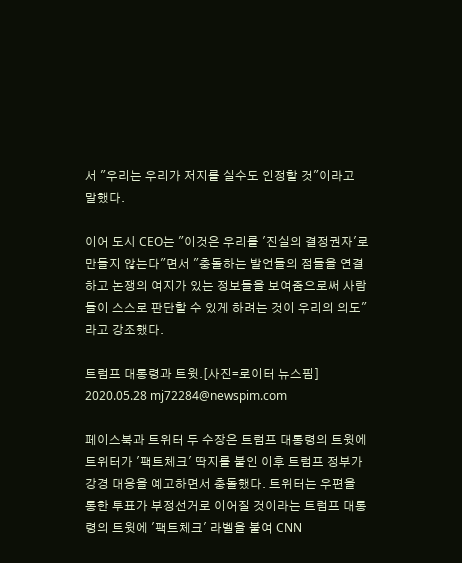서 "우리는 우리가 저지를 실수도 인정할 것"이라고 말했다.

이어 도시 CEO는 "이것은 우리를 '진실의 결정권자'로 만들지 않는다"면서 "충돌하는 발언들의 점들을 연결하고 논쟁의 여지가 있는 정보들을 보여줌으로써 사람들이 스스로 판단할 수 있게 하려는 것이 우리의 의도"라고 강조했다.

트럼프 대통령과 트윗.[사진=로이터 뉴스핌] 2020.05.28 mj72284@newspim.com

페이스북과 트위터 두 수장은 트럼프 대통령의 트윗에 트위터가 '팩트체크' 딱지를 붙인 이후 트럼프 정부가 강경 대응을 예고하면서 충돌했다. 트위터는 우편을 통한 투표가 부정선거로 이어질 것이라는 트럼프 대통령의 트윗에 '팩트체크' 라벨을 붙여 CNN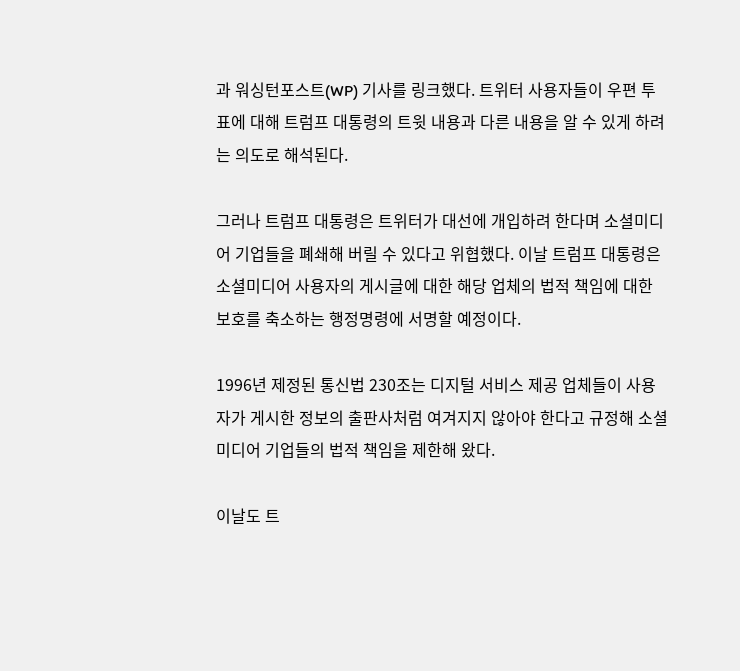과 워싱턴포스트(WP) 기사를 링크했다. 트위터 사용자들이 우편 투표에 대해 트럼프 대통령의 트윗 내용과 다른 내용을 알 수 있게 하려는 의도로 해석된다.

그러나 트럼프 대통령은 트위터가 대선에 개입하려 한다며 소셜미디어 기업들을 폐쇄해 버릴 수 있다고 위협했다. 이날 트럼프 대통령은 소셜미디어 사용자의 게시글에 대한 해당 업체의 법적 책임에 대한 보호를 축소하는 행정명령에 서명할 예정이다.

1996년 제정된 통신법 230조는 디지털 서비스 제공 업체들이 사용자가 게시한 정보의 출판사처럼 여겨지지 않아야 한다고 규정해 소셜미디어 기업들의 법적 책임을 제한해 왔다.

이날도 트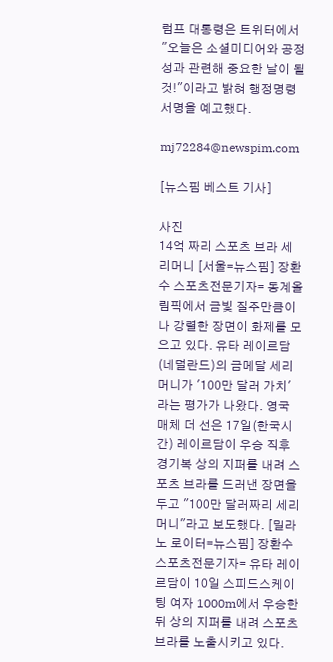럼프 대통령은 트위터에서 "오늘은 소셜미디어와 공정성과 관련해 중요한 날이 될 것!"이라고 밝혀 행정명령 서명을 예고했다.

mj72284@newspim.com

[뉴스핌 베스트 기사]

사진
14억 짜리 스포츠 브라 세리머니 [서울=뉴스핌] 장환수 스포츠전문기자= 동계올림픽에서 금빛 질주만큼이나 강렬한 장면이 화제를 모으고 있다. 유타 레이르담(네덜란드)의 금메달 세리머니가 '100만 달러 가치'라는 평가가 나왔다. 영국 매체 더 선은 17일(한국시간) 레이르담이 우승 직후 경기복 상의 지퍼를 내려 스포츠 브라를 드러낸 장면을 두고 "100만 달러짜리 세리머니"라고 보도했다. [밀라노 로이터=뉴스핌] 장환수 스포츠전문기자= 유타 레이르담이 10일 스피드스케이팅 여자 1000m에서 우승한 뒤 상의 지퍼를 내려 스포츠 브라를 노출시키고 있다.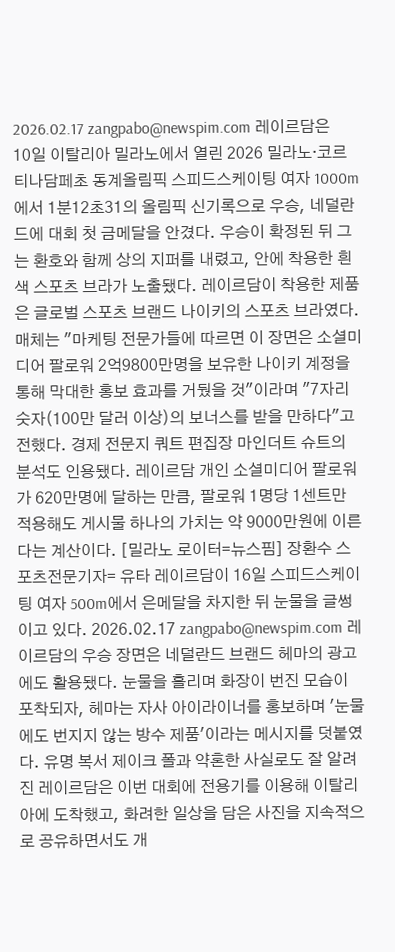2026.02.17 zangpabo@newspim.com 레이르담은 10일 이탈리아 밀라노에서 열린 2026 밀라노·코르티나담페초 동계올림픽 스피드스케이팅 여자 1000m에서 1분12초31의 올림픽 신기록으로 우승, 네덜란드에 대회 첫 금메달을 안겼다. 우승이 확정된 뒤 그는 환호와 함께 상의 지퍼를 내렸고, 안에 착용한 흰색 스포츠 브라가 노출됐다. 레이르담이 착용한 제품은 글로벌 스포츠 브랜드 나이키의 스포츠 브라였다. 매체는 "마케팅 전문가들에 따르면 이 장면은 소셜미디어 팔로워 2억9800만명을 보유한 나이키 계정을 통해 막대한 홍보 효과를 거뒀을 것"이라며 "7자리 숫자(100만 달러 이상)의 보너스를 받을 만하다"고 전했다. 경제 전문지 쿼트 편집장 마인더트 슈트의 분석도 인용됐다. 레이르담 개인 소셜미디어 팔로워가 620만명에 달하는 만큼, 팔로워 1명당 1센트만 적용해도 게시물 하나의 가치는 약 9000만원에 이른다는 계산이다. [밀라노 로이터=뉴스핌] 장환수 스포츠전문기자= 유타 레이르담이 16일 스피드스케이팅 여자 500m에서 은메달을 차지한 뒤 눈물을 글썽이고 있다. 2026.02.17 zangpabo@newspim.com 레이르담의 우승 장면은 네덜란드 브랜드 헤마의 광고에도 활용됐다. 눈물을 흘리며 화장이 번진 모습이 포착되자, 헤마는 자사 아이라이너를 홍보하며 '눈물에도 번지지 않는 방수 제품'이라는 메시지를 덧붙였다. 유명 복서 제이크 폴과 약혼한 사실로도 잘 알려진 레이르담은 이번 대회에 전용기를 이용해 이탈리아에 도착했고, 화려한 일상을 담은 사진을 지속적으로 공유하면서도 개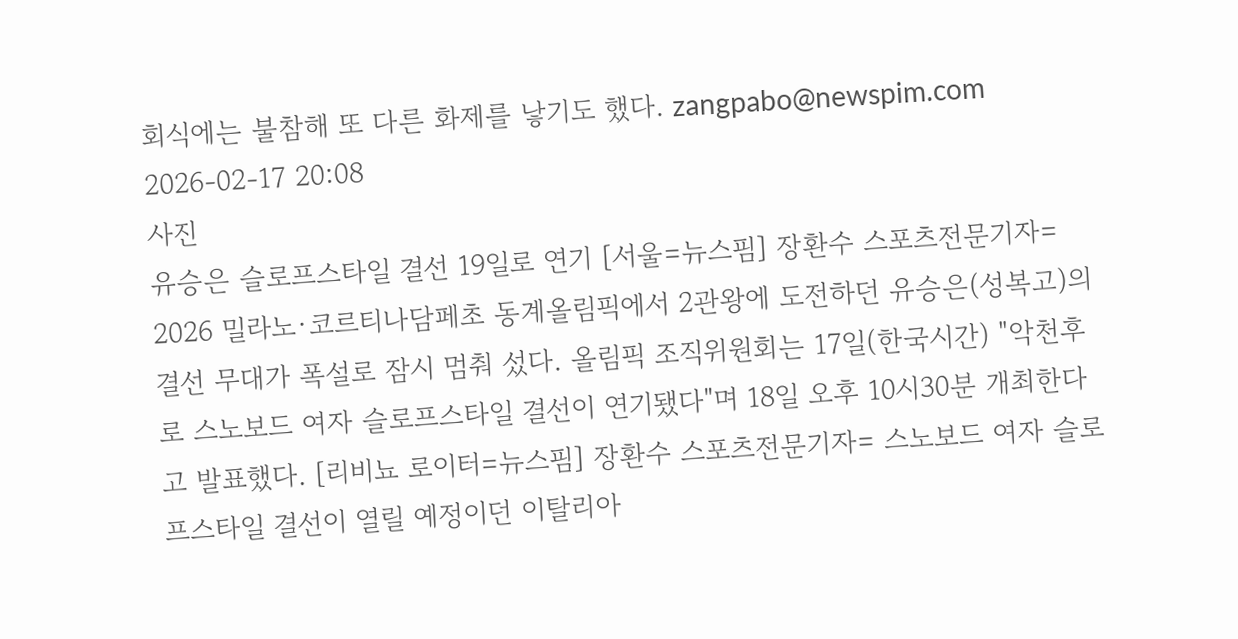회식에는 불참해 또 다른 화제를 낳기도 했다. zangpabo@newspim.com 2026-02-17 20:08
사진
유승은 슬로프스타일 결선 19일로 연기 [서울=뉴스핌] 장환수 스포츠전문기자= 2026 밀라노·코르티나담페초 동계올림픽에서 2관왕에 도전하던 유승은(성복고)의 결선 무대가 폭설로 잠시 멈춰 섰다. 올림픽 조직위원회는 17일(한국시간) "악천후로 스노보드 여자 슬로프스타일 결선이 연기됐다"며 18일 오후 10시30분 개최한다고 발표했다. [리비뇨 로이터=뉴스핌] 장환수 스포츠전문기자= 스노보드 여자 슬로프스타일 결선이 열릴 예정이던 이탈리아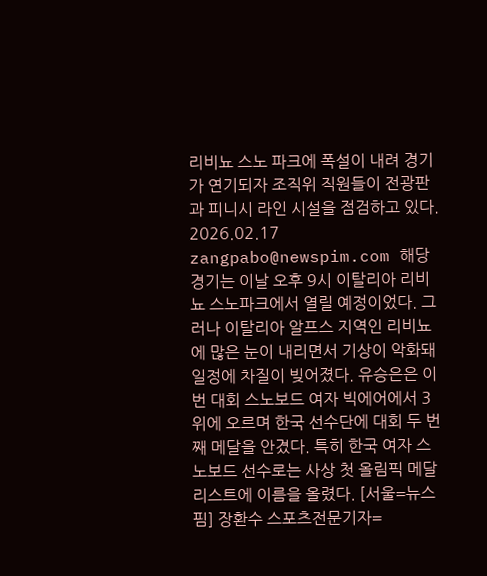리비뇨 스노 파크에 폭설이 내려 경기가 연기되자 조직위 직원들이 전광판과 피니시 라인 시설을 점검하고 있다. 2026.02.17 zangpabo@newspim.com 해당 경기는 이날 오후 9시 이탈리아 리비뇨 스노파크에서 열릴 예정이었다. 그러나 이탈리아 알프스 지역인 리비뇨에 많은 눈이 내리면서 기상이 악화돼 일정에 차질이 빚어졌다. 유승은은 이번 대회 스노보드 여자 빅에어에서 3위에 오르며 한국 선수단에 대회 두 번째 메달을 안겼다. 특히 한국 여자 스노보드 선수로는 사상 첫 올림픽 메달리스트에 이름을 올렸다. [서울=뉴스핌] 장환수 스포츠전문기자=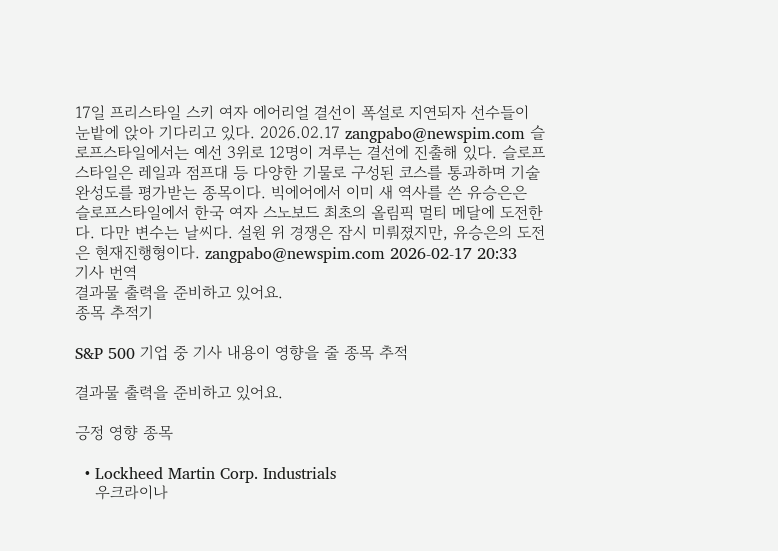17일 프리스타일 스키 여자 에어리얼 결선이 폭설로 지연되자 선수들이 눈밭에 앉아 기다리고 있다. 2026.02.17 zangpabo@newspim.com 슬로프스타일에서는 예선 3위로 12명이 겨루는 결선에 진출해 있다. 슬로프스타일은 레일과 점프대 등 다양한 기물로 구성된 코스를 통과하며 기술 완성도를 평가받는 종목이다. 빅에어에서 이미 새 역사를 쓴 유승은은 슬로프스타일에서 한국 여자 스노보드 최초의 올림픽 멀티 메달에 도전한다. 다만 변수는 날씨다. 설원 위 경쟁은 잠시 미뤄졌지만, 유승은의 도전은 현재진행형이다. zangpabo@newspim.com 2026-02-17 20:33
기사 번역
결과물 출력을 준비하고 있어요.
종목 추적기

S&P 500 기업 중 기사 내용이 영향을 줄 종목 추적

결과물 출력을 준비하고 있어요.

긍정 영향 종목

  • Lockheed Martin Corp. Industrials
    우크라이나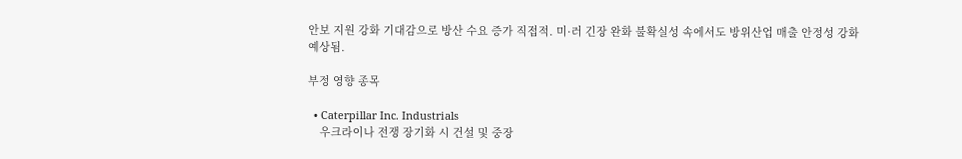안보 지원 강화 기대감으로 방산 수요 증가 직접적. 미·러 긴장 완화 불확실성 속에서도 방위산업 매출 안정성 강화 예상됨.

부정 영향 종목

  • Caterpillar Inc. Industrials
    우크라이나 전쟁 장기화 시 건설 및 중장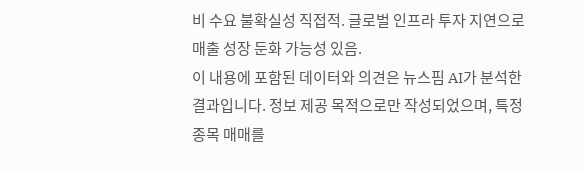비 수요 불확실성 직접적. 글로벌 인프라 투자 지연으로 매출 성장 둔화 가능성 있음.
이 내용에 포함된 데이터와 의견은 뉴스핌 AI가 분석한 결과입니다. 정보 제공 목적으로만 작성되었으며, 특정 종목 매매를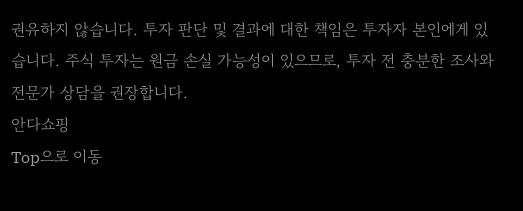권유하지 않습니다. 투자 판단 및 결과에 대한 책임은 투자자 본인에게 있습니다. 주식 투자는 원금 손실 가능성이 있으므로, 투자 전 충분한 조사와 전문가 상담을 권장합니다.
안다쇼핑
Top으로 이동